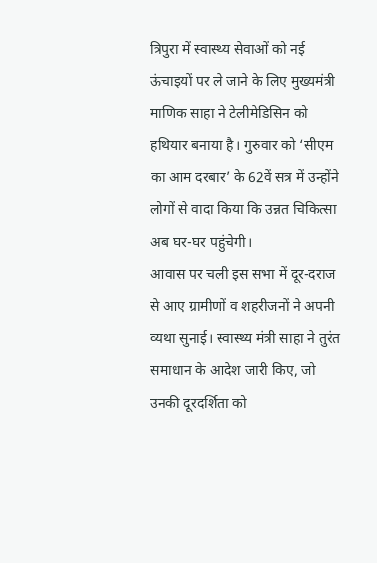त्रिपुरा में स्वास्थ्य सेवाओं को नई ऊंचाइयों पर ले जाने के लिए मुख्यमंत्री माणिक साहा ने टेलीमेडिसिन को हथियार बनाया है। गुरुवार को ‘सीएम का आम दरबार’ के 62वें सत्र में उन्होंने लोगों से वादा किया कि उन्नत चिकित्सा अब घर-घर पहुंचेगी।
आवास पर चली इस सभा में दूर-दराज से आए ग्रामीणों व शहरीजनों ने अपनी व्यथा सुनाई। स्वास्थ्य मंत्री साहा ने तुरंत समाधान के आदेश जारी किए, जो उनकी दूरदर्शिता को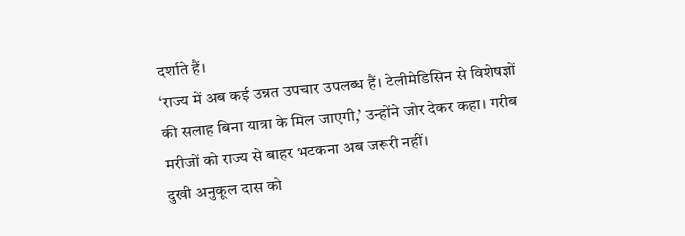दर्शाते हैं।
‘राज्य में अब कई उन्नत उपचार उपलब्ध हैं। टेलीमेडिसिन से विशेषज्ञों की सलाह बिना यात्रा के मिल जाएगी,’ उन्होंने जोर देकर कहा। गरीब मरीजों को राज्य से बाहर भटकना अब जरूरी नहीं।
दुखी अनुकूल दास को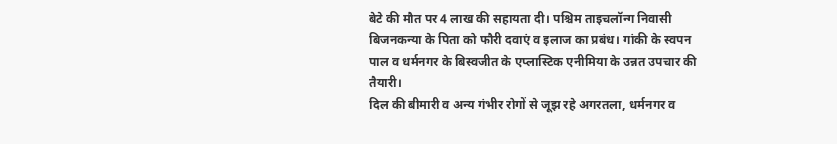बेटे की मौत पर 4 लाख की सहायता दी। पश्चिम ताइचलॉन्ग निवासी बिजनकन्या के पिता को फौरी दवाएं व इलाज का प्रबंध। गांकी के स्वपन पाल व धर्मनगर के बिस्वजीत के एप्लास्टिक एनीमिया के उन्नत उपचार की तैयारी।
दिल की बीमारी व अन्य गंभीर रोगों से जूझ रहे अगरतला, धर्मनगर व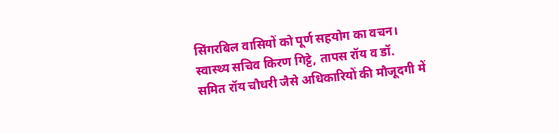सिंगरबिल वासियों को पूर्ण सहयोग का वचन। स्वास्थ्य सचिव किरण गिट्टे, तापस रॉय व डॉ. समित रॉय चौधरी जैसे अधिकारियों की मौजूदगी में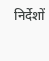निर्देशों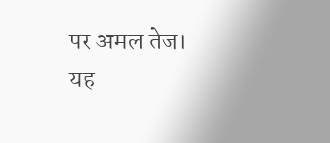पर अमल तेज।
यह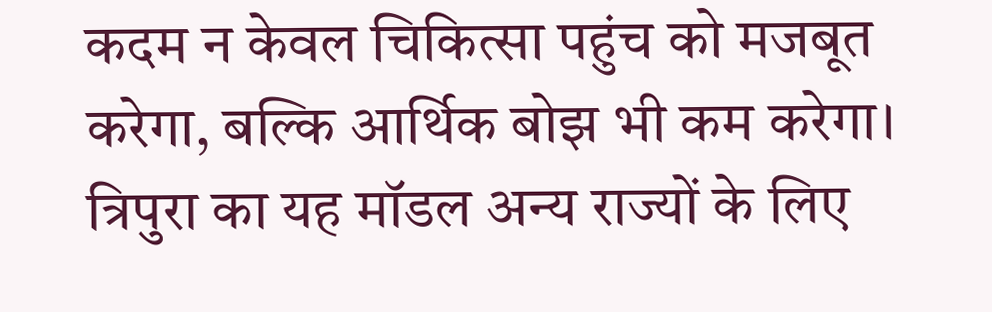कदम न केवल चिकित्सा पहुंच को मजबूत करेगा, बल्कि आर्थिक बोझ भी कम करेगा। त्रिपुरा का यह मॉडल अन्य राज्यों के लिए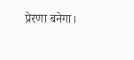प्रेरणा बनेगा।